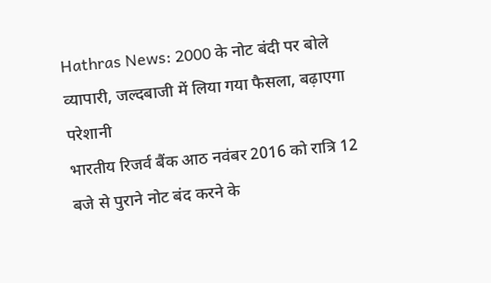Hathras News: 2000 के नोट बंदी पर बोले व्यापारी, जल्दबाजी में लिया गया फैसला, बढ़ाएगा परेशानी
भारतीय रिजर्व बैंक आठ नवंबर 2016 को रात्रि 12 बजे से पुराने नोट बंद करने के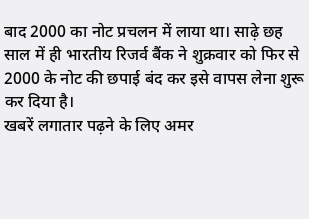बाद 2000 का नोट प्रचलन में लाया था। साढ़े छह साल में ही भारतीय रिजर्व बैंक ने शुक्रवार को फिर से 2000 के नोट की छपाई बंद कर इसे वापस लेना शुरू कर दिया है।
खबरें लगातार पढ़ने के लिए अमर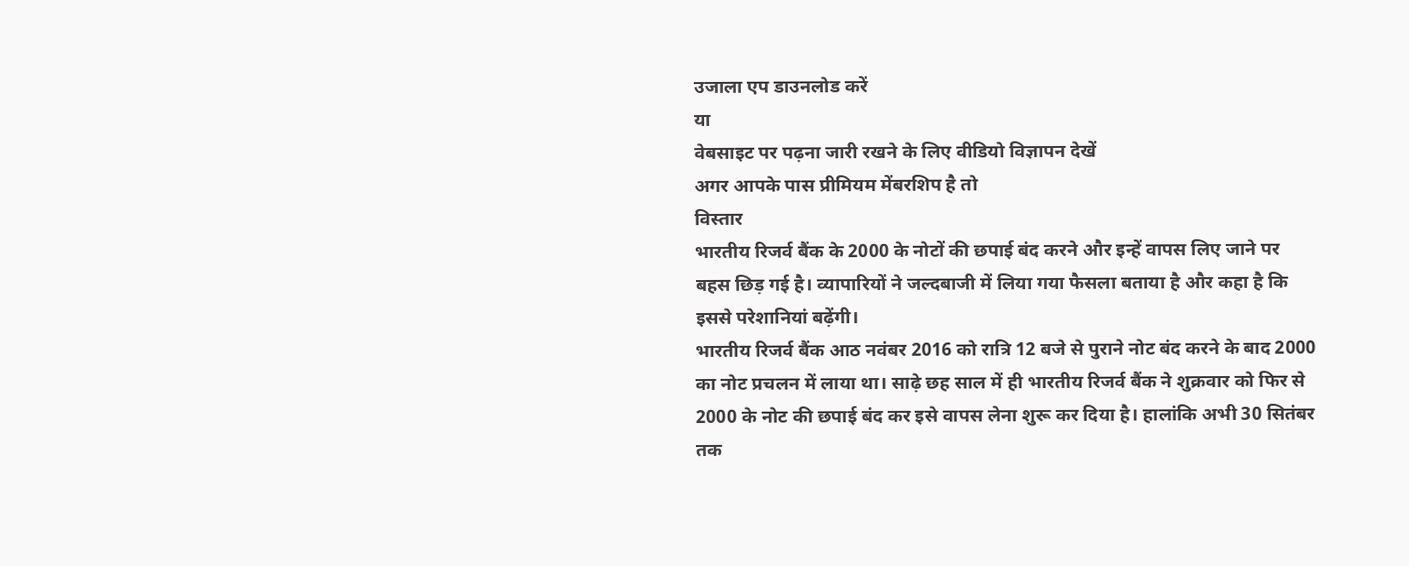उजाला एप डाउनलोड करें
या
वेबसाइट पर पढ़ना जारी रखने के लिए वीडियो विज्ञापन देखें
अगर आपके पास प्रीमियम मेंबरशिप है तो
विस्तार
भारतीय रिजर्व बैंक के 2000 के नोटों की छपाई बंद करने और इन्हें वापस लिए जाने पर बहस छिड़ गई है। व्यापारियों ने जल्दबाजी में लिया गया फैसला बताया है और कहा है कि इससे परेशानियां बढ़ेंगी।
भारतीय रिजर्व बैंक आठ नवंबर 2016 को रात्रि 12 बजे से पुराने नोट बंद करने के बाद 2000 का नोट प्रचलन में लाया था। साढ़े छह साल में ही भारतीय रिजर्व बैंक ने शुक्रवार को फिर से 2000 के नोट की छपाई बंद कर इसे वापस लेना शुरू कर दिया है। हालांकि अभी 30 सितंबर तक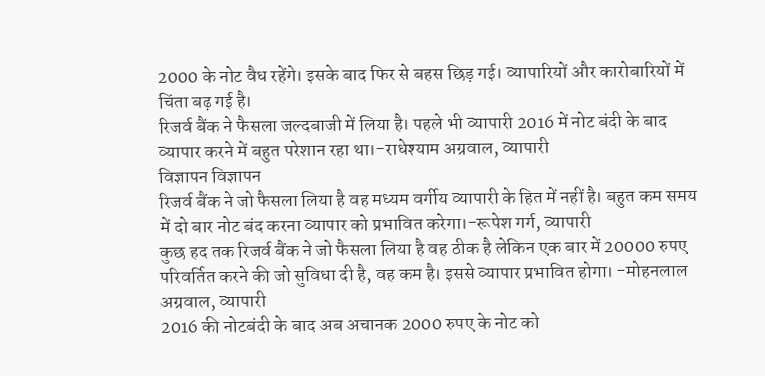2000 के नोट वैध रहेंगे। इसके बाद फिर से बहस छिड़ गई। व्यापारियों और कारोबारियों में चिंता बढ़ गई है।
रिजर्व बैंक ने फैसला जल्दबाजी में लिया है। पहले भी व्यापारी 2016 में नोट बंदी के बाद व्यापार करने में बहुत परेशान रहा था।-राधेश्याम अग्रवाल, व्यापारी
विज्ञापन विज्ञापन
रिजर्व बैंक ने जो फैसला लिया है वह मध्यम वर्गीय व्यापारी के हित में नहीं है। बहुत कम समय में दो बार नोट बंद करना व्यापार को प्रभावित करेगा।-रूपेश गर्ग, व्यापारी
कुछ हद तक रिजर्व बैंक ने जो फैसला लिया है वह ठीक है लेकिन एक बार में 20000 रुपए परिवर्तित करने की जो सुविधा दी है, वह कम है। इससे व्यापार प्रभावित होगा। -मोहनलाल अग्रवाल, व्यापारी
2016 की नोटबंदी के बाद अब अचानक 2000 रुपए के नोट को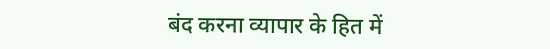बंद करना व्यापार के हित में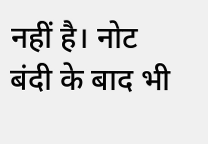नहीं है। नोट बंदी के बाद भी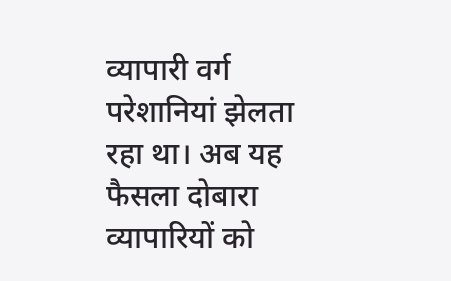व्यापारी वर्ग परेशानियां झेलता रहा था। अब यह फैसला दोबारा व्यापारियों को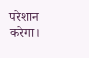परेशान करेगा।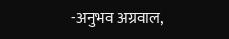-अनुभव अग्रवाल,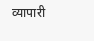व्यापारी